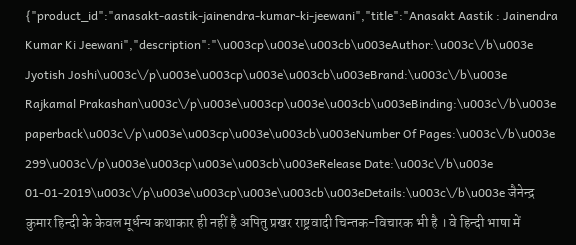{"product_id":"anasakt-aastik-jainendra-kumar-ki-jeewani","title":"Anasakt Aastik : Jainendra Kumar Ki Jeewani","description":"\u003cp\u003e\u003cb\u003eAuthor:\u003c\/b\u003e Jyotish Joshi\u003c\/p\u003e\u003cp\u003e\u003cb\u003eBrand:\u003c\/b\u003e Rajkamal Prakashan\u003c\/p\u003e\u003cp\u003e\u003cb\u003eBinding:\u003c\/b\u003e paperback\u003c\/p\u003e\u003cp\u003e\u003cb\u003eNumber Of Pages:\u003c\/b\u003e 299\u003c\/p\u003e\u003cp\u003e\u003cb\u003eRelease Date:\u003c\/b\u003e 01-01-2019\u003c\/p\u003e\u003cp\u003e\u003cb\u003eDetails:\u003c\/b\u003e जैनेन्द्र कुमार हिन्दी के केवल मूर्धन्य कथाकार ही नहीं है अपितु प्रखर राष्ट्रवादी चिन्तक-विचारक भी है । वे हिन्दी भाषा में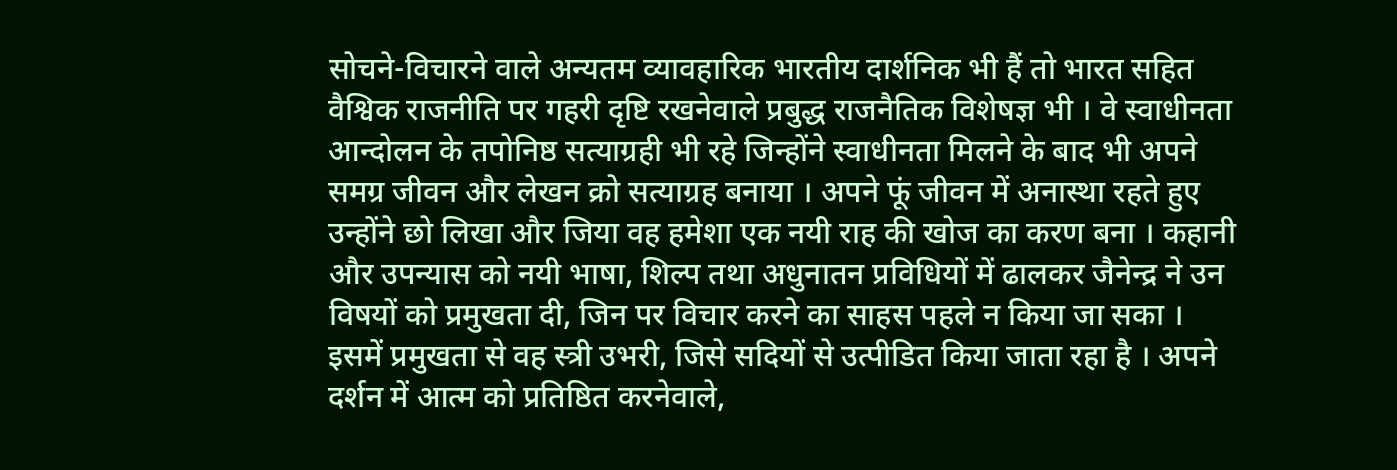सोचने-विचारने वाले अन्यतम व्यावहारिक भारतीय दार्शनिक भी हैं तो भारत सहित वैश्विक राजनीति पर गहरी दृष्टि रखनेवाले प्रबुद्ध राजनैतिक विशेषज्ञ भी । वे स्वाधीनता आन्दोलन के तपोनिष्ठ सत्याग्रही भी रहे जिन्होंने स्वाधीनता मिलने के बाद भी अपने समग्र जीवन और लेखन क्रो सत्याग्रह बनाया । अपने फूं जीवन में अनास्था रहते हुए उन्होंने छो लिखा और जिया वह हमेशा एक नयी राह की खोज का करण बना । कहानी और उपन्यास को नयी भाषा, शिल्प तथा अधुनातन प्रविधियों में ढालकर जैनेन्द्र ने उन विषयों को प्रमुखता दी, जिन पर विचार करने का साहस पहले न किया जा सका । इसमें प्रमुखता से वह स्त्री उभरी, जिसे सदियों से उत्पीडित किया जाता रहा है । अपने दर्शन में आत्म को प्रतिष्ठित करनेवाले,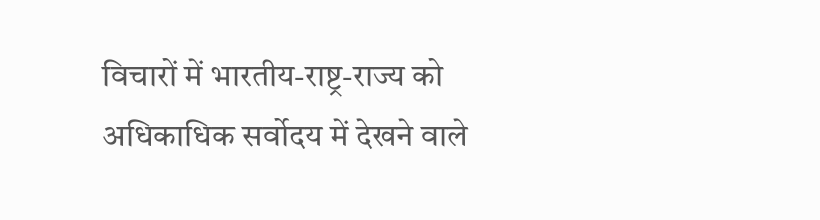विचारों में भारतीय-राष्ट्र-राज्य को अधिकाधिक सर्वोदय में देखने वाले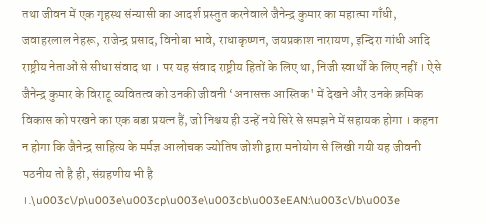तथा जीवन में एक गृहस्थ संन्यासी का आदर्श प्रस्तुत करनेवाले जैनेन्द्र कुमार का महात्मा गाँधी, जवाहरलाल नेहरू, राजेन्द्र प्रसाद, विनोबा भावे, राधाकृष्णन, जयप्रकाश नारायण, इन्दिरा गांधी आदि राष्ट्रीय नेताओं से सीधा संवाद था । पर यह संवाद राष्ट्रीय हितों के लिए था, निजी स्वार्थों के लिए नहीं । ऐसे जैनेन्द्र कुमार के विराटू व्यवितत्व को उनकी जीवनी ‘अनासक्त आस्तिक' में देखने और उनके क्रमिक विकास को परखने का एक बडा प्रयत्न हैं, जो निश्चय ही उन्हें नये सिरे से समझने में सहायक होगा । कहना न होगा कि जैनेन्द्र साहित्य के मर्मज्ञ आलोचक ज्योतिष जोशी द्वारा मनोयोग से लिखी गयी यह जीवनी पठनीय तो है ही, संग्रहणीय भी है ।.\u003c\/p\u003e\u003cp\u003e\u003cb\u003eEAN:\u003c\/b\u003e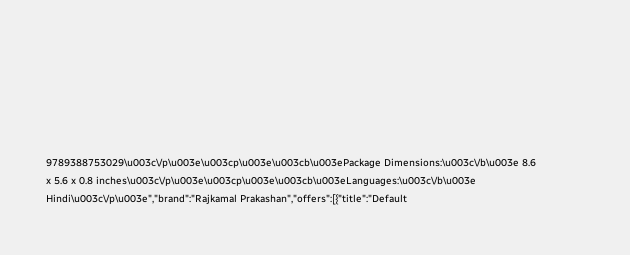9789388753029\u003c\/p\u003e\u003cp\u003e\u003cb\u003ePackage Dimensions:\u003c\/b\u003e 8.6 x 5.6 x 0.8 inches\u003c\/p\u003e\u003cp\u003e\u003cb\u003eLanguages:\u003c\/b\u003e Hindi\u003c\/p\u003e","brand":"Rajkamal Prakashan","offers":[{"title":"Default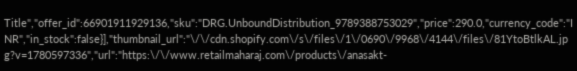Title","offer_id":66901911929136,"sku":"DRG.UnboundDistribution_9789388753029","price":290.0,"currency_code":"INR","in_stock":false}],"thumbnail_url":"\/\/cdn.shopify.com\/s\/files\/1\/0690\/9968\/4144\/files\/81YtoBtlkAL.jpg?v=1780597336","url":"https:\/\/www.retailmaharaj.com\/products\/anasakt-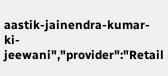aastik-jainendra-kumar-ki-jeewani","provider":"Retail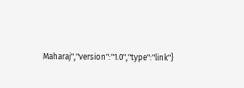Maharaj","version":"1.0","type":"link"}